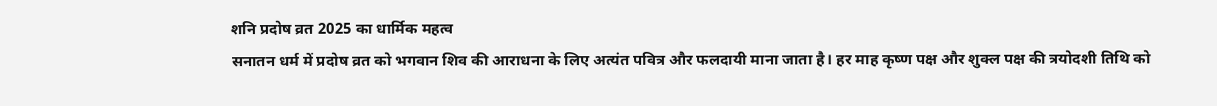शनि प्रदोष व्रत 2025 का धार्मिक महत्व
सनातन धर्म में प्रदोष व्रत को भगवान शिव की आराधना के लिए अत्यंत पवित्र और फलदायी माना जाता है। हर माह कृष्ण पक्ष और शुक्ल पक्ष की त्रयोदशी तिथि को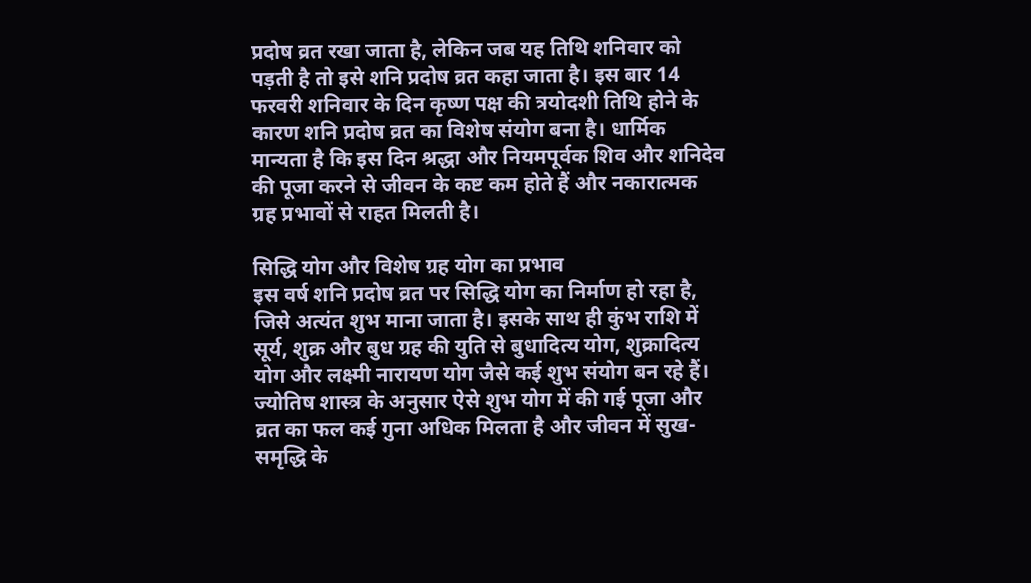प्रदोष व्रत रखा जाता है, लेकिन जब यह तिथि शनिवार को पड़ती है तो इसे शनि प्रदोष व्रत कहा जाता है। इस बार 14 फरवरी शनिवार के दिन कृष्ण पक्ष की त्रयोदशी तिथि होने के कारण शनि प्रदोष व्रत का विशेष संयोग बना है। धार्मिक मान्यता है कि इस दिन श्रद्धा और नियमपूर्वक शिव और शनिदेव की पूजा करने से जीवन के कष्ट कम होते हैं और नकारात्मक ग्रह प्रभावों से राहत मिलती है।

सिद्धि योग और विशेष ग्रह योग का प्रभाव
इस वर्ष शनि प्रदोष व्रत पर सिद्धि योग का निर्माण हो रहा है, जिसे अत्यंत शुभ माना जाता है। इसके साथ ही कुंभ राशि में सूर्य, शुक्र और बुध ग्रह की युति से बुधादित्य योग, शुक्रादित्य योग और लक्ष्मी नारायण योग जैसे कई शुभ संयोग बन रहे हैं। ज्योतिष शास्त्र के अनुसार ऐसे शुभ योग में की गई पूजा और व्रत का फल कई गुना अधिक मिलता है और जीवन में सुख-समृद्धि के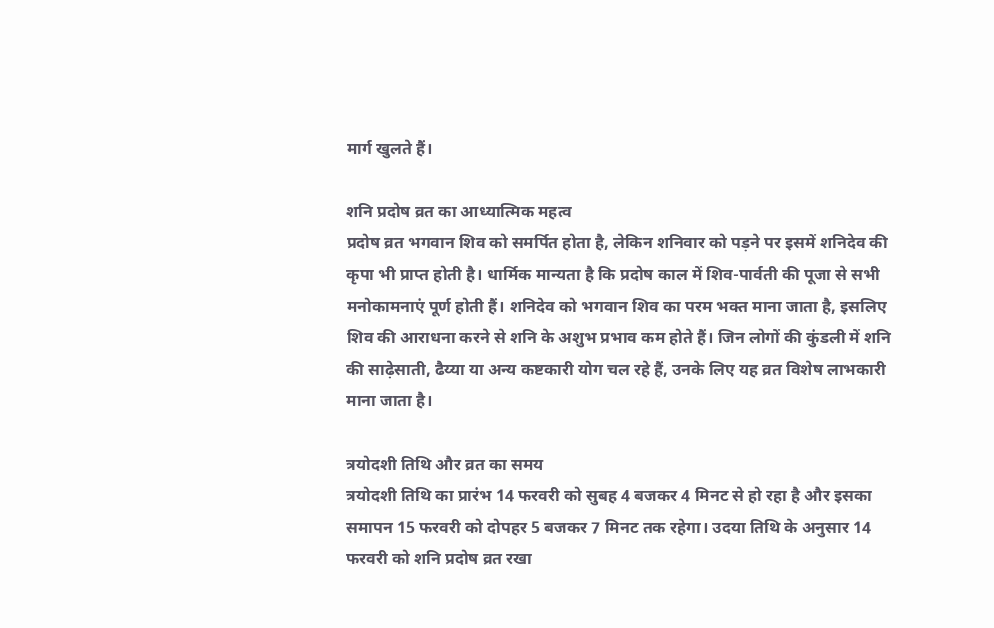मार्ग खुलते हैं।

शनि प्रदोष व्रत का आध्यात्मिक महत्व
प्रदोष व्रत भगवान शिव को समर्पित होता है, लेकिन शनिवार को पड़ने पर इसमें शनिदेव की कृपा भी प्राप्त होती है। धार्मिक मान्यता है कि प्रदोष काल में शिव-पार्वती की पूजा से सभी मनोकामनाएं पूर्ण होती हैं। शनिदेव को भगवान शिव का परम भक्त माना जाता है, इसलिए शिव की आराधना करने से शनि के अशुभ प्रभाव कम होते हैं। जिन लोगों की कुंडली में शनि की साढ़ेसाती, ढैय्या या अन्य कष्टकारी योग चल रहे हैं, उनके लिए यह व्रत विशेष लाभकारी माना जाता है।

त्रयोदशी तिथि और व्रत का समय
त्रयोदशी तिथि का प्रारंभ 14 फरवरी को सुबह 4 बजकर 4 मिनट से हो रहा है और इसका समापन 15 फरवरी को दोपहर 5 बजकर 7 मिनट तक रहेगा। उदया तिथि के अनुसार 14 फरवरी को शनि प्रदोष व्रत रखा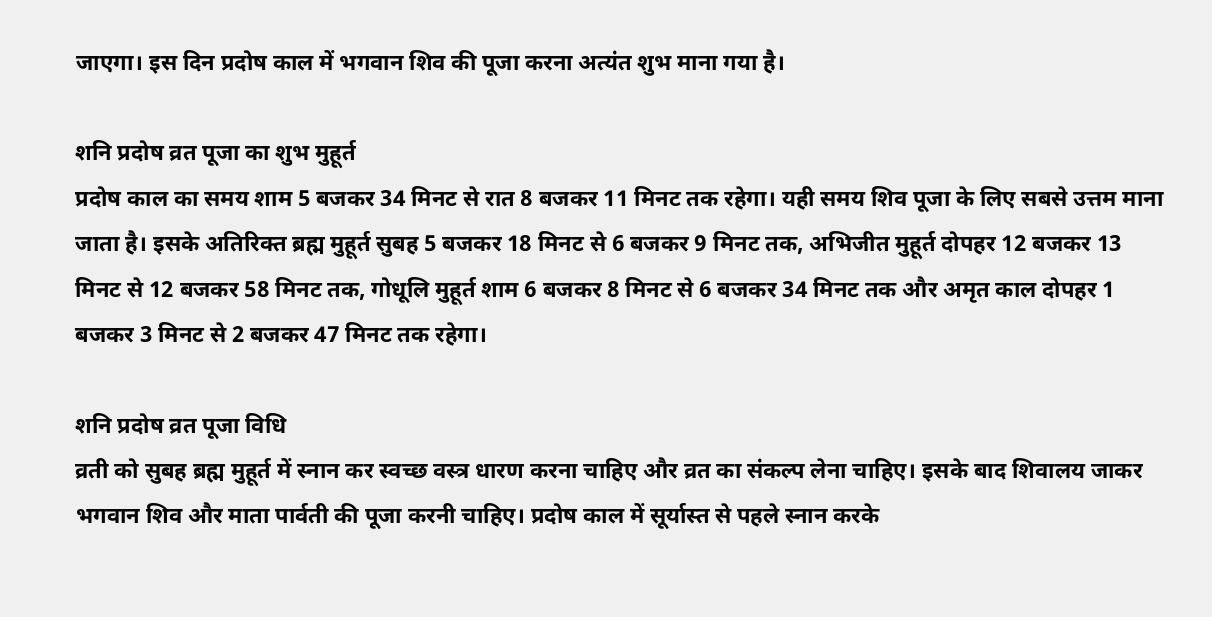जाएगा। इस दिन प्रदोष काल में भगवान शिव की पूजा करना अत्यंत शुभ माना गया है।

शनि प्रदोष व्रत पूजा का शुभ मुहूर्त
प्रदोष काल का समय शाम 5 बजकर 34 मिनट से रात 8 बजकर 11 मिनट तक रहेगा। यही समय शिव पूजा के लिए सबसे उत्तम माना जाता है। इसके अतिरिक्त ब्रह्म मुहूर्त सुबह 5 बजकर 18 मिनट से 6 बजकर 9 मिनट तक, अभिजीत मुहूर्त दोपहर 12 बजकर 13 मिनट से 12 बजकर 58 मिनट तक, गोधूलि मुहूर्त शाम 6 बजकर 8 मिनट से 6 बजकर 34 मिनट तक और अमृत काल दोपहर 1 बजकर 3 मिनट से 2 बजकर 47 मिनट तक रहेगा।

शनि प्रदोष व्रत पूजा विधि
व्रती को सुबह ब्रह्म मुहूर्त में स्नान कर स्वच्छ वस्त्र धारण करना चाहिए और व्रत का संकल्प लेना चाहिए। इसके बाद शिवालय जाकर भगवान शिव और माता पार्वती की पूजा करनी चाहिए। प्रदोष काल में सूर्यास्त से पहले स्नान करके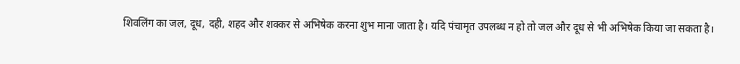शिवलिंग का जल, दूध, दही, शहद और शक्कर से अभिषेक करना शुभ माना जाता है। यदि पंचामृत उपलब्ध न हो तो जल और दूध से भी अभिषेक किया जा सकता है।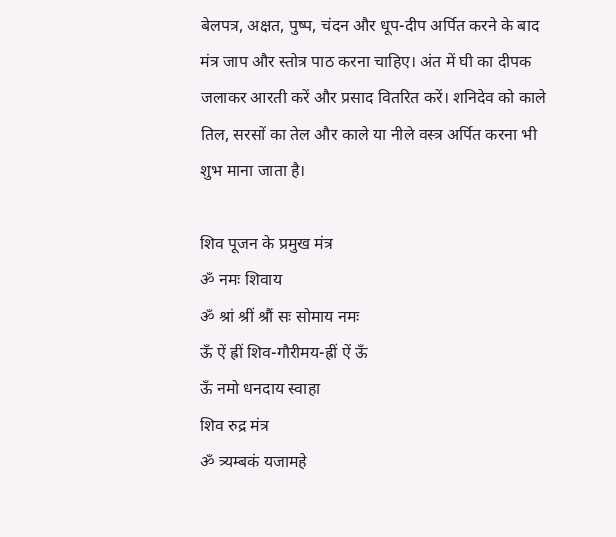बेलपत्र, अक्षत, पुष्प, चंदन और धूप-दीप अर्पित करने के बाद मंत्र जाप और स्तोत्र पाठ करना चाहिए। अंत में घी का दीपक जलाकर आरती करें और प्रसाद वितरित करें। शनिदेव को काले तिल, सरसों का तेल और काले या नीले वस्त्र अर्पित करना भी शुभ माना जाता है।

शिव पूजन के प्रमुख मंत्र
ॐ नमः शिवाय
ॐ श्रां श्रीं श्रौं सः सोमाय नमः
ऊँ ऐं ह्रीं शिव-गौरीमय-ह्रीं ऐं ऊँ
ऊँ नमो धनदाय स्वाहा
शिव रुद्र मंत्र
ॐ त्र्यम्बकं यजामहे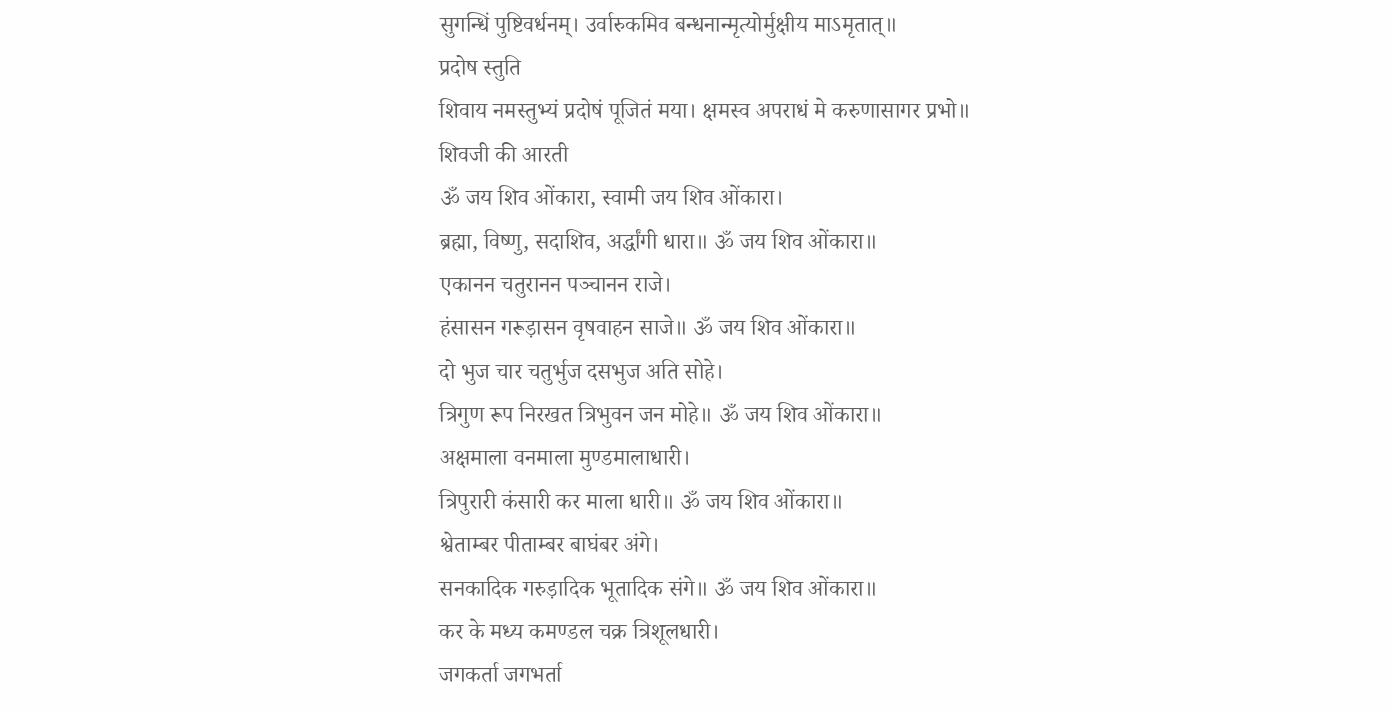सुगन्धिं पुष्टिवर्धनम्। उर्वारुकमिव बन्धनान्मृत्योर्मुक्षीय माऽमृतात्॥
प्रदोष स्तुति
शिवाय नमस्तुभ्यं प्रदोषं पूजितं मया। क्षमस्व अपराधं मे करुणासागर प्रभो॥
शिवजी की आरती
ॐ जय शिव ओंकारा, स्वामी जय शिव ओंकारा।
ब्रह्मा, विष्णु, सदाशिव, अर्द्धांगी धारा॥ ॐ जय शिव ओंकारा॥
एकानन चतुरानन पञ्चानन राजे।
हंसासन गरूड़ासन वृषवाहन साजे॥ ॐ जय शिव ओंकारा॥
दो भुज चार चतुर्भुज दसभुज अति सोहे।
त्रिगुण रूप निरखत त्रिभुवन जन मोहे॥ ॐ जय शिव ओंकारा॥
अक्षमाला वनमाला मुण्डमालाधारी।
त्रिपुरारी कंसारी कर माला धारी॥ ॐ जय शिव ओंकारा॥
श्वेताम्बर पीताम्बर बाघंबर अंगे।
सनकादिक गरुड़ादिक भूतादिक संगे॥ ॐ जय शिव ओंकारा॥
कर के मध्य कमण्डल चक्र त्रिशूलधारी।
जगकर्ता जगभर्ता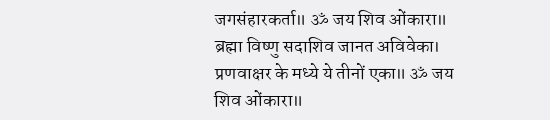जगसंहारकर्ता॥ ॐ जय शिव ओंकारा॥
ब्रह्मा विष्णु सदाशिव जानत अविवेका।
प्रणवाक्षर के मध्ये ये तीनों एका॥ ॐ जय शिव ओंकारा॥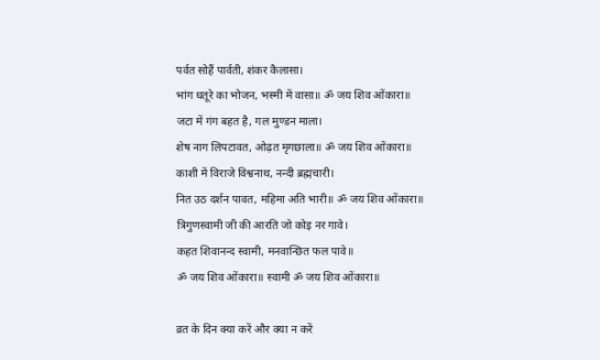पर्वत सोहैं पार्वती, शंकर कैलासा।
भांग धतूरे का भोजन, भस्मी में वासा॥ ॐ जय शिव ओंकारा॥
जटा में गंग बहत है, गल मुण्डन माला।
शेष नाग लिपटावत, ओढ़त मृगछाला॥ ॐ जय शिव ओंकारा॥
काशी में विराजे विश्वनाथ, नन्दी ब्रह्मचारी।
नित उठ दर्शन पावत, महिमा अति भारी॥ ॐ जय शिव ओंकारा॥
त्रिगुणस्वामी जी की आरति जो कोइ नर गावे।
कहत शिवानन्द स्वामी, मनवान्छित फल पावे॥
ॐ जय शिव ओंकारा॥ स्वामी ॐ जय शिव ओंकारा॥

व्रत के दिन क्या करें और क्या न करें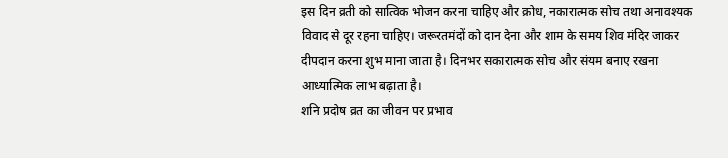इस दिन व्रती को सात्विक भोजन करना चाहिए और क्रोध, नकारात्मक सोच तथा अनावश्यक विवाद से दूर रहना चाहिए। जरूरतमंदों को दान देना और शाम के समय शिव मंदिर जाकर दीपदान करना शुभ माना जाता है। दिनभर सकारात्मक सोच और संयम बनाए रखना आध्यात्मिक लाभ बढ़ाता है।
शनि प्रदोष व्रत का जीवन पर प्रभाव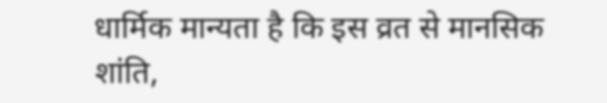धार्मिक मान्यता है कि इस व्रत से मानसिक शांति,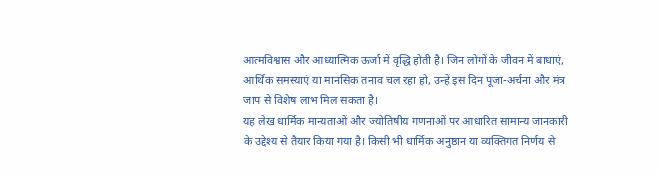आत्मविश्वास और आध्यात्मिक ऊर्जा में वृद्धि होती है। जिन लोगों के जीवन में बाधाएं, आर्थिक समस्याएं या मानसिक तनाव चल रहा हो, उन्हें इस दिन पूजा-अर्चना और मंत्र जाप से विशेष लाभ मिल सकता है।
यह लेख धार्मिक मान्यताओं और ज्योतिषीय गणनाओं पर आधारित सामान्य जानकारी के उद्देश्य से तैयार किया गया है। किसी भी धार्मिक अनुष्ठान या व्यक्तिगत निर्णय से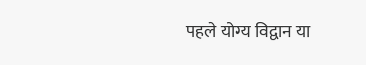पहले योग्य विद्वान या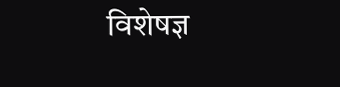विशेषज्ञ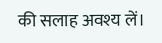की सलाह अवश्य लें।